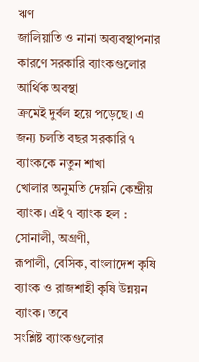ঋণ
জালিয়াতি ও নানা অব্যবস্থাপনার কারণে সরকারি ব্যাংকগুলোর আর্থিক অবস্থা
ক্রমেই দুর্বল হয়ে পড়েছে। এ জন্য চলতি বছর সরকারি ৭ ব্যাংককে নতুন শাখা
খোলার অনুমতি দেয়নি কেন্দ্রীয় ব্যাংক। এই ৭ ব্যাংক হল : সোনালী, অগ্রণী,
রূপালী, বেসিক, বাংলাদেশ কৃষি ব্যাংক ও রাজশাহী কৃষি উন্নয়ন ব্যাংক। তবে
সংশ্লিষ্ট ব্যাংকগুলোর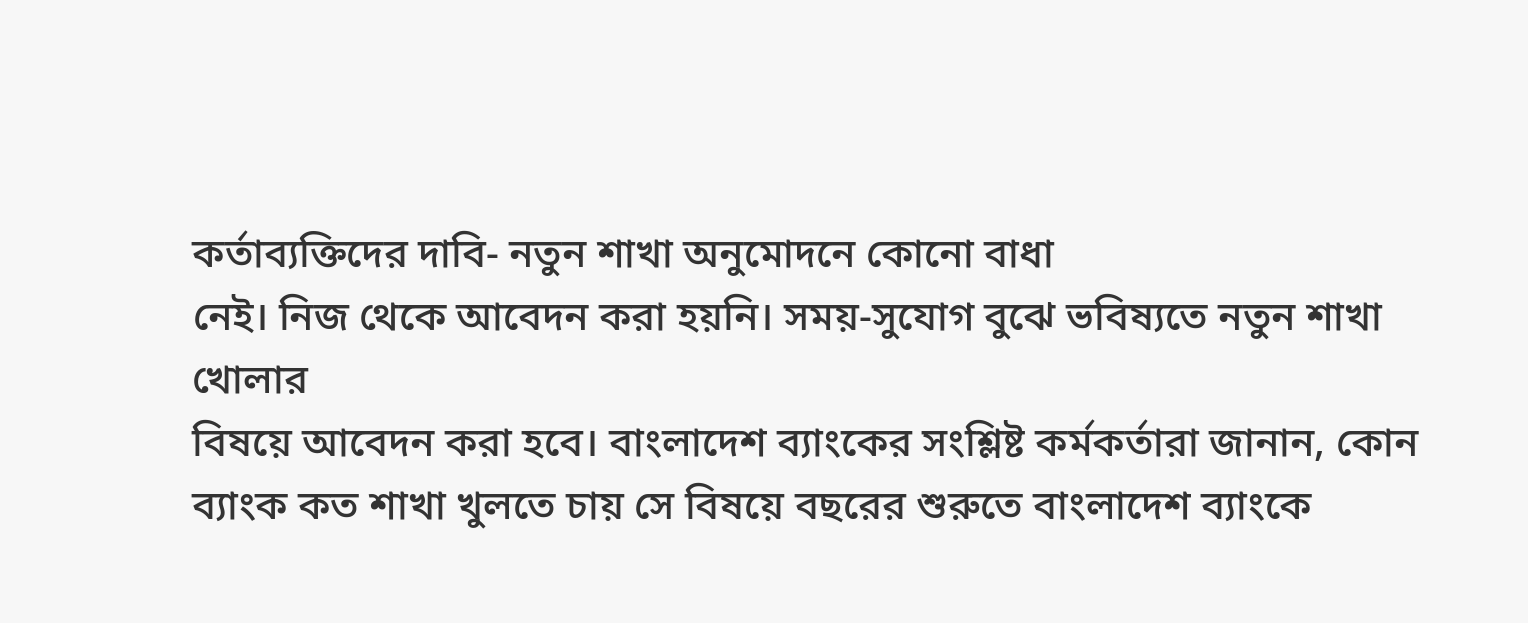কর্তাব্যক্তিদের দাবি- নতুন শাখা অনুমোদনে কোনো বাধা
নেই। নিজ থেকে আবেদন করা হয়নি। সময়-সুযোগ বুঝে ভবিষ্যতে নতুন শাখা খোলার
বিষয়ে আবেদন করা হবে। বাংলাদেশ ব্যাংকের সংশ্লিষ্ট কর্মকর্তারা জানান, কোন
ব্যাংক কত শাখা খুলতে চায় সে বিষয়ে বছরের শুরুতে বাংলাদেশ ব্যাংকে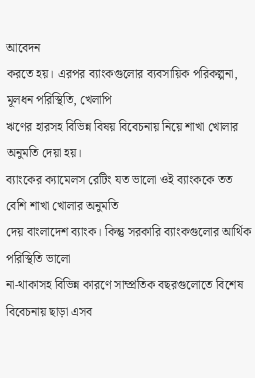আবেদন
করতে হয়। এরপর ব্যাংকগুলোর ব্যবসায়িক পরিকল্পনা, মূলধন পরিস্থিতি, খেলাপি
ঋণের হারসহ বিভিন্ন বিষয় বিবেচনায় নিয়ে শাখা খোলার অনুমতি দেয়া হয়।
ব্যাংকের ক্যামেলস রেটিং যত ভালো ওই ব্যাংককে তত বেশি শাখা খোলার অনুমতি
দেয় বাংলাদেশ ব্যাংক। কিন্তু সরকারি ব্যাংকগুলোর আর্থিক পরিস্থিতি ভালো
না-থাকাসহ বিভিন্ন কারণে সাম্প্রতিক বছরগুলোতে বিশেষ বিবেচনায় ছাড়া এসব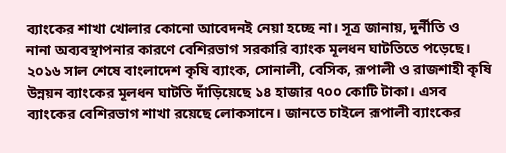ব্যাংকের শাখা খোলার কোনো আবেদনই নেয়া হচ্ছে না। সূত্র জানায়, দুর্নীতি ও
নানা অব্যবস্থাপনার কারণে বেশিরভাগ সরকারি ব্যাংক মূলধন ঘাটতিতে পড়েছে।
২০১৬ সাল শেষে বাংলাদেশ কৃষি ব্যাংক, সোনালী, বেসিক, রূপালী ও রাজশাহী কৃষি
উন্নয়ন ব্যাংকের মূলধন ঘাটতি দাঁড়িয়েছে ১৪ হাজার ৭০০ কোটি টাকা। এসব
ব্যাংকের বেশিরভাগ শাখা রয়েছে লোকসানে। জানতে চাইলে রূপালী ব্যাংকের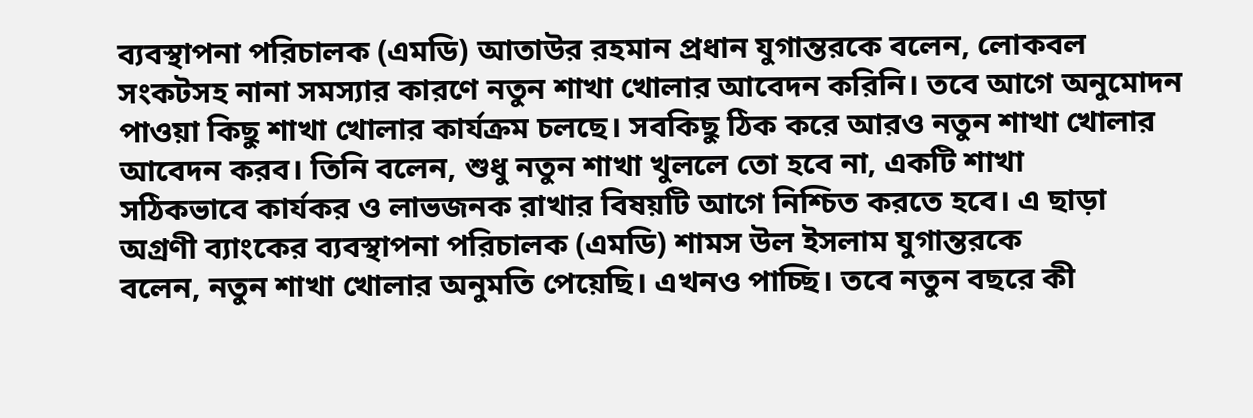ব্যবস্থাপনা পরিচালক (এমডি) আতাউর রহমান প্রধান যুগান্তরকে বলেন, লোকবল
সংকটসহ নানা সমস্যার কারণে নতুন শাখা খোলার আবেদন করিনি। তবে আগে অনুমোদন
পাওয়া কিছু শাখা খোলার কার্যক্রম চলছে। সবকিছু ঠিক করে আরও নতুন শাখা খোলার
আবেদন করব। তিনি বলেন, শুধু নতুন শাখা খুললে তো হবে না, একটি শাখা
সঠিকভাবে কার্যকর ও লাভজনক রাখার বিষয়টি আগে নিশ্চিত করতে হবে। এ ছাড়া
অগ্রণী ব্যাংকের ব্যবস্থাপনা পরিচালক (এমডি) শামস উল ইসলাম যুগান্তরকে
বলেন, নতুন শাখা খোলার অনুমতি পেয়েছি। এখনও পাচ্ছি। তবে নতুন বছরে কী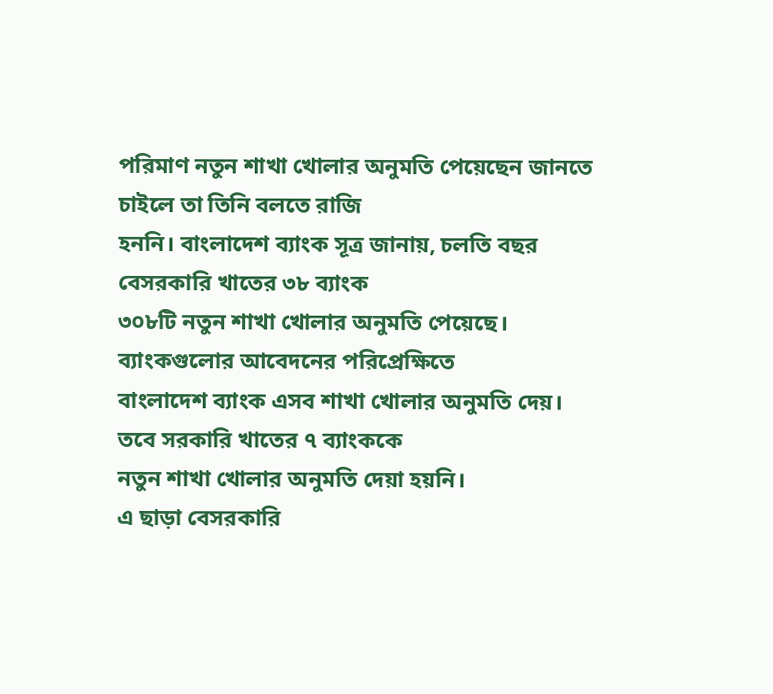পরিমাণ নতুন শাখা খোলার অনুমতি পেয়েছেন জানতে চাইলে তা তিনি বলতে রাজি
হননি। বাংলাদেশ ব্যাংক সূত্র জানায়, চলতি বছর বেসরকারি খাতের ৩৮ ব্যাংক
৩০৮টি নতুন শাখা খোলার অনুমতি পেয়েছে। ব্যাংকগুলোর আবেদনের পরিপ্রেক্ষিতে
বাংলাদেশ ব্যাংক এসব শাখা খোলার অনুমতি দেয়। তবে সরকারি খাতের ৭ ব্যাংককে
নতুন শাখা খোলার অনুমতি দেয়া হয়নি।
এ ছাড়া বেসরকারি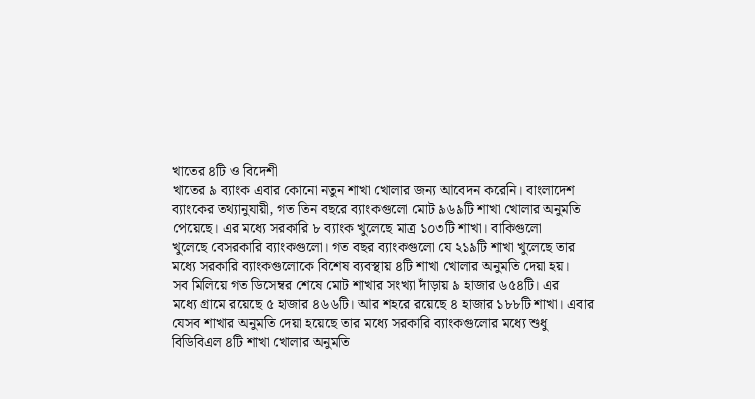খাতের ৪টি ও বিদেশী
খাতের ৯ ব্যাংক এবার কোনো নতুন শাখা খোলার জন্য আবেদন করেনি। বাংলাদেশ
ব্যাংকের তথ্যানুযায়ী, গত তিন বছরে ব্যাংকগুলো মোট ৯৬৯টি শাখা খোলার অনুমতি
পেয়েছে। এর মধ্যে সরকারি ৮ ব্যাংক খুলেছে মাত্র ১০৩টি শাখা। বাকিগুলো
খুলেছে বেসরকারি ব্যাংকগুলো। গত বছর ব্যাংকগুলো যে ২১৯টি শাখা খুলেছে তার
মধ্যে সরকারি ব্যাংকগুলোকে বিশেষ ব্যবস্থায় ৪টি শাখা খোলার অনুমতি দেয়া হয়।
সব মিলিয়ে গত ডিসেম্বর শেষে মোট শাখার সংখ্যা দাঁড়ায় ৯ হাজার ৬৫৪টি। এর
মধ্যে গ্রামে রয়েছে ৫ হাজার ৪৬৬টি। আর শহরে রয়েছে ৪ হাজার ১৮৮টি শাখা। এবার
যেসব শাখার অনুমতি দেয়া হয়েছে তার মধ্যে সরকারি ব্যাংকগুলোর মধ্যে শুধু
বিডিবিএল ৪টি শাখা খোলার অনুমতি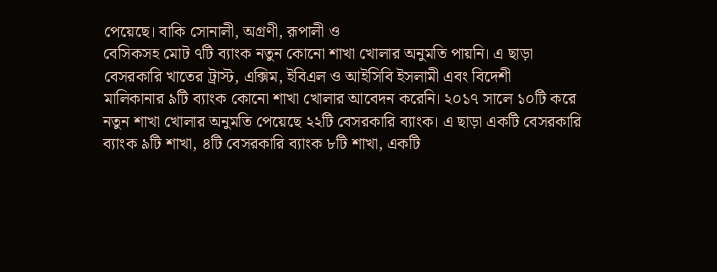পেয়েছে। বাকি সোনালী, অগ্রণী, রূপালী ও
বেসিকসহ মোট ৭টি ব্যাংক নতুন কোনো শাখা খোলার অনুমতি পায়নি। এ ছাড়া
বেসরকারি খাতের ট্রাস্ট, এক্সিম, ইবিএল ও আইসিবি ইসলামী এবং বিদেশী
মালিকানার ৯টি ব্যাংক কোনো শাখা খোলার আবেদন করেনি। ২০১৭ সালে ১০টি করে
নতুন শাখা খোলার অনুমতি পেয়েছে ২২টি বেসরকারি ব্যাংক। এ ছাড়া একটি বেসরকারি
ব্যাংক ৯টি শাখা, ৪টি বেসরকারি ব্যাংক ৮টি শাখা, একটি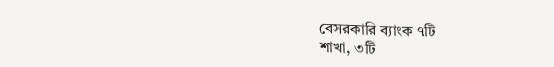বেসরকারি ব্যাংক ৭টি
শাখা, ৩টি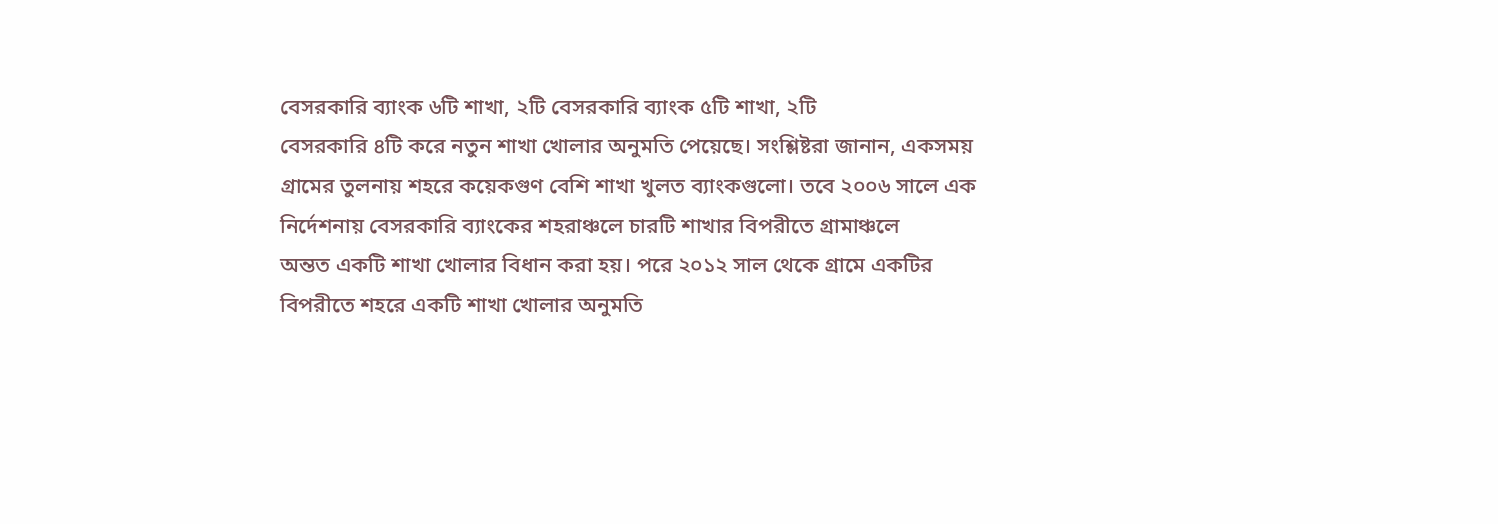বেসরকারি ব্যাংক ৬টি শাখা, ২টি বেসরকারি ব্যাংক ৫টি শাখা, ২টি
বেসরকারি ৪টি করে নতুন শাখা খোলার অনুমতি পেয়েছে। সংশ্লিষ্টরা জানান, একসময়
গ্রামের তুলনায় শহরে কয়েকগুণ বেশি শাখা খুলত ব্যাংকগুলো। তবে ২০০৬ সালে এক
নির্দেশনায় বেসরকারি ব্যাংকের শহরাঞ্চলে চারটি শাখার বিপরীতে গ্রামাঞ্চলে
অন্তত একটি শাখা খোলার বিধান করা হয়। পরে ২০১২ সাল থেকে গ্রামে একটির
বিপরীতে শহরে একটি শাখা খোলার অনুমতি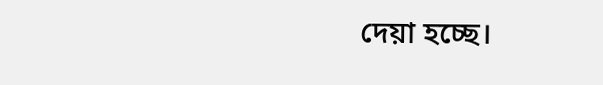দেয়া হচ্ছে।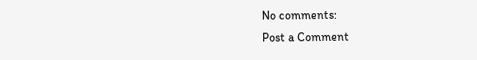No comments:
Post a Comment